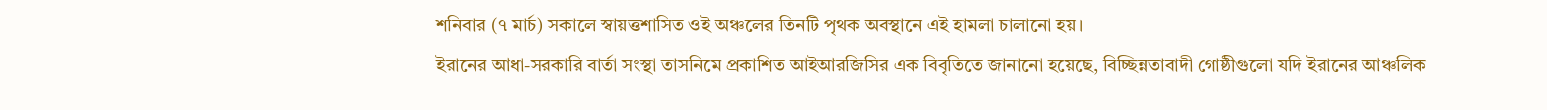শনিবার (৭ মার্চ) সকালে স্বায়ত্তশাসিত ওই অঞ্চলের তিনটি পৃথক অবস্থানে এই হামলা চালানো হয়।
ইরানের আধা-সরকারি বার্তা সংস্থা তাসনিমে প্রকাশিত আইআরজিসির এক বিবৃতিতে জানানো হয়েছে, বিচ্ছিন্নতাবাদী গোষ্ঠীগুলো যদি ইরানের আঞ্চলিক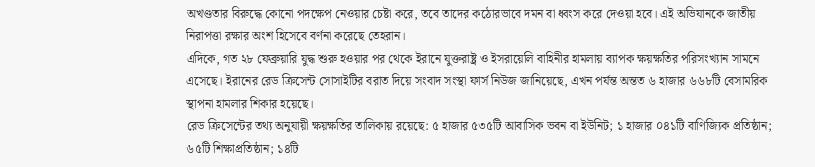অখণ্ডতার বিরুদ্ধে কোনো পদক্ষেপ নেওয়ার চেষ্টা করে, তবে তাদের কঠোরভাবে দমন বা ধ্বংস করে দেওয়া হবে। এই অভিযানকে জাতীয় নিরাপত্তা রক্ষার অংশ হিসেবে বর্ণনা করেছে তেহরান।
এদিকে, গত ২৮ ফেব্রুয়ারি যুদ্ধ শুরু হওয়ার পর থেকে ইরানে যুক্তরাষ্ট্র ও ইসরায়েলি বাহিনীর হামলায় ব্যাপক ক্ষয়ক্ষতির পরিসংখ্যান সামনে এসেছে। ইরানের রেড ক্রিসেন্ট সোসাইটির বরাত দিয়ে সংবাদ সংস্থা ফার্স নিউজ জানিয়েছে, এখন পর্যন্ত অন্তত ৬ হাজার ৬৬৮টি বেসামরিক স্থাপনা হামলার শিকার হয়েছে।
রেড ক্রিসেন্টের তথ্য অনুযায়ী ক্ষয়ক্ষতির তালিকায় রয়েছে: ৫ হাজার ৫৩৫টি আবাসিক ভবন বা ইউনিট; ১ হাজার ০৪১টি বাণিজ্যিক প্রতিষ্ঠান; ৬৫টি শিক্ষাপ্রতিষ্ঠান; ১৪টি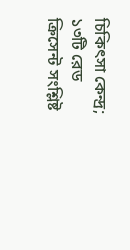চিকিৎসা কেন্দ্র; ১৩টি রেড ক্রিসেন্ট সংশ্লিষ্ট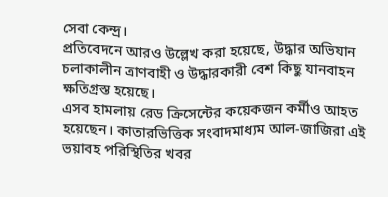সেবা কেন্দ্র।
প্রতিবেদনে আরও উল্লেখ করা হয়েছে, উদ্ধার অভিযান চলাকালীন ত্রাণবাহী ও উদ্ধারকারী বেশ কিছু যানবাহন ক্ষতিগ্রস্ত হয়েছে।
এসব হামলায় রেড ক্রিসেন্টের কয়েকজন কর্মীও আহত হয়েছেন। কাতারভিত্তিক সংবাদমাধ্যম আল-জাজিরা এই ভয়াবহ পরিস্থিতির খবর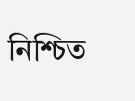নিশ্চিত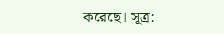করেছে। সূত্র: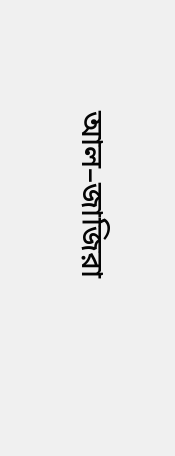আল–জাজিরা